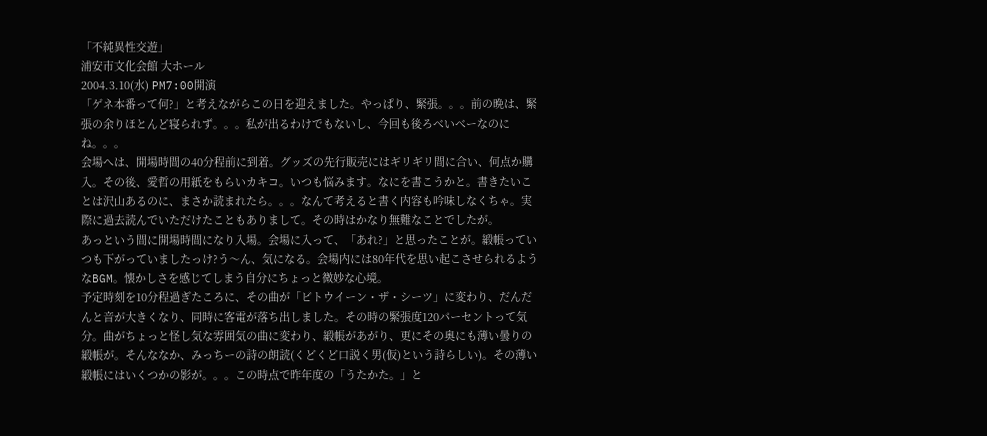「不純異性交遊」
浦安市文化会館 大ホール
2004.3.10(水) PM7:00開演
「ゲネ本番って何?」と考えながらこの日を迎えました。やっぱり、緊張。。。前の晩は、緊張の余りほとんど寝られず。。。私が出るわけでもないし、今回も後ろべいべーなのにね。。。
会場へは、開場時間の40分程前に到着。グッズの先行販売にはギリギリ間に合い、何点か購入。その後、愛哲の用紙をもらいカキコ。いつも悩みます。なにを書こうかと。書きたいことは沢山あるのに、まさか読まれたら。。。なんて考えると書く内容も吟味しなくちゃ。実際に過去読んでいただけたこともありまして。その時はかなり無難なことでしたが。
あっという間に開場時間になり入場。会場に入って、「あれ?」と思ったことが。緞帳っていつも下がっていましたっけ?う〜ん、気になる。会場内には80年代を思い起こさせられるようなBGM。懐かしさを感じてしまう自分にちょっと微妙な心境。
予定時刻を10分程過ぎたころに、その曲が「ビトウイーン・ザ・シーツ」に変わり、だんだんと音が大きくなり、同時に客電が落ち出しました。その時の緊張度120パーセントって気分。曲がちょっと怪し気な雰囲気の曲に変わり、緞帳があがり、更にその奥にも薄い曇りの緞帳が。そんななか、みっちーの詩の朗読(くどくど口説く男(仮)という詩らしい)。その薄い緞帳にはいくつかの影が。。。この時点で昨年度の「うたかた。」と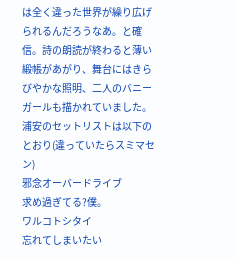は全く違った世界が繰り広げられるんだろうなあ。と確信。詩の朗読が終わると薄い緞帳があがり、舞台にはきらびやかな照明、二人のバニーガールも描かれていました。浦安のセットリストは以下のとおり(違っていたらスミマセン)
邪念オーバードライブ
求め過ぎてる?僕。
ワルコトシタイ
忘れてしまいたい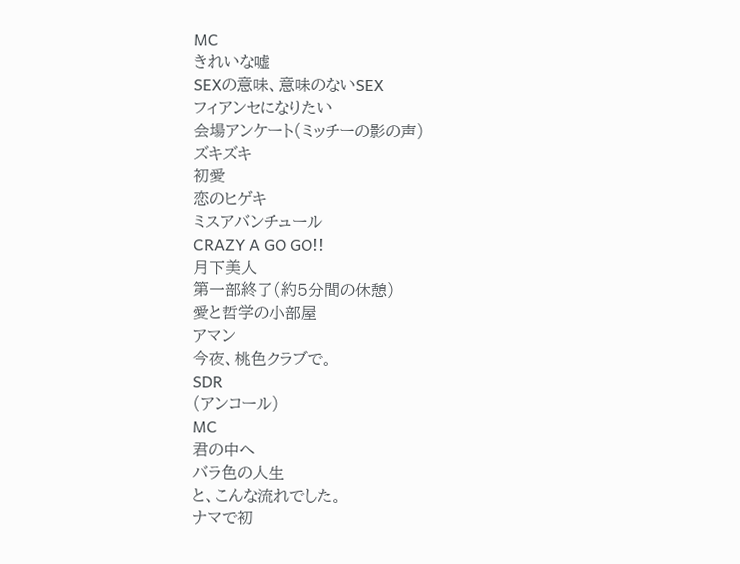MC
きれいな嘘
SEXの意味、意味のないSEX
フィアンセになりたい
会場アンケート(ミッチーの影の声)
ズキズキ
初愛
恋のヒゲキ
ミスアバンチュール
CRAZY A GO GO!!
月下美人
第一部終了(約5分間の休憩)
愛と哲学の小部屋
アマン
今夜、桃色クラブで。
SDR
(アンコール)
MC
君の中へ
バラ色の人生
と、こんな流れでした。
ナマで初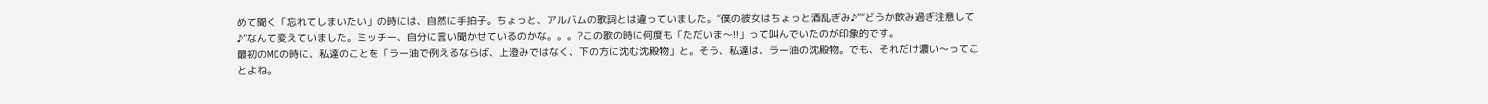めて聞く「忘れてしまいたい」の時には、自然に手拍子。ちょっと、アルバムの歌詞とは違っていました。“僕の彼女はちょっと酒乱ぎみ♪”“どうか飲み過ぎ注意して♪”なんて変えていました。ミッチー、自分に言い聞かせているのかな。。。?この歌の時に何度も「ただいま〜!!」って叫んでいたのが印象的です。
最初のMCの時に、私達のことを「ラー油で例えるならば、上澄みではなく、下の方に沈む沈殿物」と。そう、私達は、ラー油の沈殿物。でも、それだけ濃い〜ってことよね。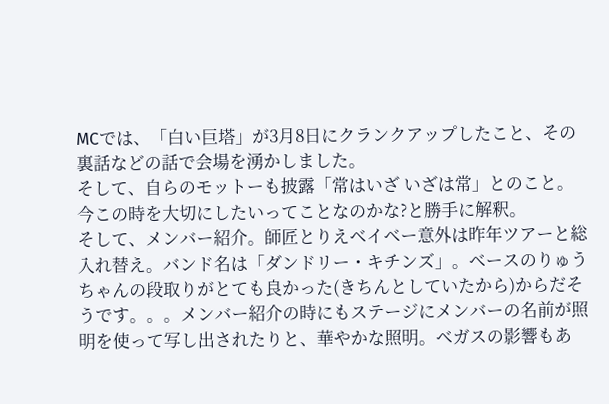MCでは、「白い巨塔」が3月8日にクランクアップしたこと、その裏話などの話で会場を湧かしました。
そして、自らのモットーも披露「常はいざ いざは常」とのこと。今この時を大切にしたいってことなのかな?と勝手に解釈。
そして、メンバー紹介。師匠とりえベイベー意外は昨年ツアーと総入れ替え。バンド名は「ダンドリー・キチンズ」。ベースのりゅうちゃんの段取りがとても良かった(きちんとしていたから)からだそうです。。。メンバー紹介の時にもステージにメンバーの名前が照明を使って写し出されたりと、華やかな照明。ベガスの影響もあ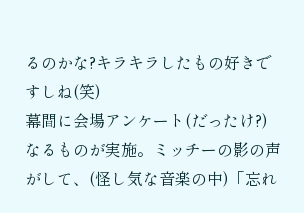るのかな?キラキラしたもの好きですしね(笑)
幕間に会場アンケート(だったけ?)なるものが実施。ミッチーの影の声がして、(怪し気な音楽の中)「忘れ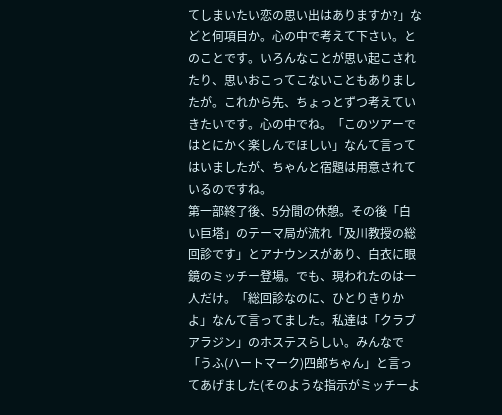てしまいたい恋の思い出はありますか?」などと何項目か。心の中で考えて下さい。とのことです。いろんなことが思い起こされたり、思いおこってこないこともありましたが。これから先、ちょっとずつ考えていきたいです。心の中でね。「このツアーではとにかく楽しんでほしい」なんて言ってはいましたが、ちゃんと宿題は用意されているのですね。
第一部終了後、5分間の休憩。その後「白い巨塔」のテーマ局が流れ「及川教授の総回診です」とアナウンスがあり、白衣に眼鏡のミッチー登場。でも、現われたのは一人だけ。「総回診なのに、ひとりきりかよ」なんて言ってました。私達は「クラブアラジン」のホステスらしい。みんなで「うふ(ハートマーク)四郎ちゃん」と言ってあげました(そのような指示がミッチーよ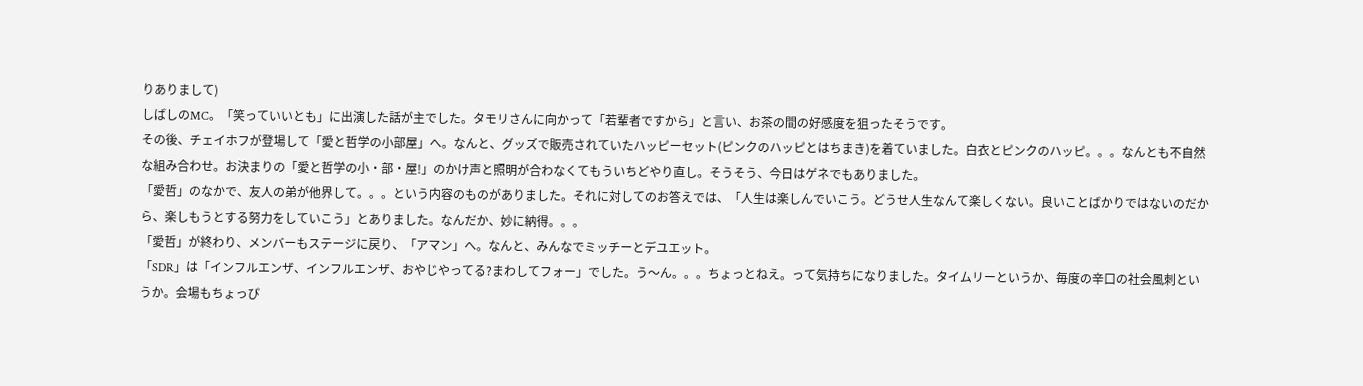りありまして)
しばしのMC。「笑っていいとも」に出演した話が主でした。タモリさんに向かって「若輩者ですから」と言い、お茶の間の好感度を狙ったそうです。
その後、チェイホフが登場して「愛と哲学の小部屋」へ。なんと、グッズで販売されていたハッピーセット(ピンクのハッピとはちまき)を着ていました。白衣とピンクのハッピ。。。なんとも不自然な組み合わせ。お決まりの「愛と哲学の小・部・屋!」のかけ声と照明が合わなくてもういちどやり直し。そうそう、今日はゲネでもありました。
「愛哲」のなかで、友人の弟が他界して。。。という内容のものがありました。それに対してのお答えでは、「人生は楽しんでいこう。どうせ人生なんて楽しくない。良いことばかりではないのだから、楽しもうとする努力をしていこう」とありました。なんだか、妙に納得。。。
「愛哲」が終わり、メンバーもステージに戻り、「アマン」へ。なんと、みんなでミッチーとデユエット。
「SDR」は「インフルエンザ、インフルエンザ、おやじやってる?まわしてフォー」でした。う〜ん。。。ちょっとねえ。って気持ちになりました。タイムリーというか、毎度の辛口の社会風刺というか。会場もちょっぴ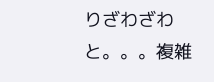りざわざわと。。。複雑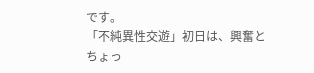です。
「不純異性交遊」初日は、興奮とちょっ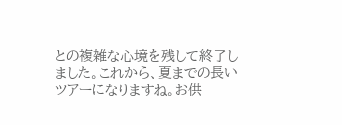との複雑な心境を残して終了しました。これから、夏までの長いツアーになりますね。お供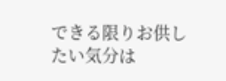できる限りお供したい気分は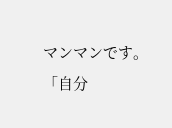マンマンです。
「自分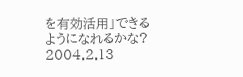を有効活用」できるようになれるかな?
2004.2.13